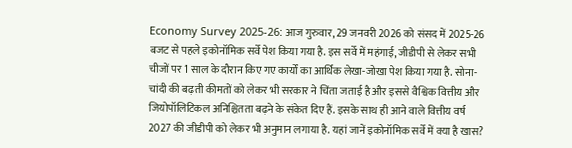Economy Survey 2025-26: आज गुरुवार, 29 जनवरी 2026 को संसद में 2025-26 बजट से पहले इकोनॉमिक सर्वे पेश किया गया है. इस सर्वे में महंगाई, जीडीपी से लेकर सभी चीजों पर 1 साल के दौरान किए गए कार्यों का आर्थिक लेखा-जोखा पेश किया गया है. सोना-चांदी की बढ़ती कीमतों को लेकर भी सरकार ने चिंता जताई है और इससे वैश्विक वित्तीय और जियोपॉलिटिकल अनिश्चितता बढ़ने के संकेत दिए हैं. इसके साथ ही आने वाले वित्तीय वर्ष 2027 की जीडीपी को लेकर भी अनुमान लगाया है. यहां जानें इकोनॉमिक सर्वे में क्या है खास?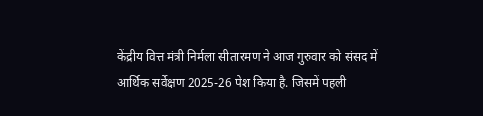केंद्रीय वित्त मंत्री निर्मला सीतारमण ने आज गुरुवार को संसद में आर्थिक सर्वेक्षण 2025-26 पेश किया है. जिसमें पहली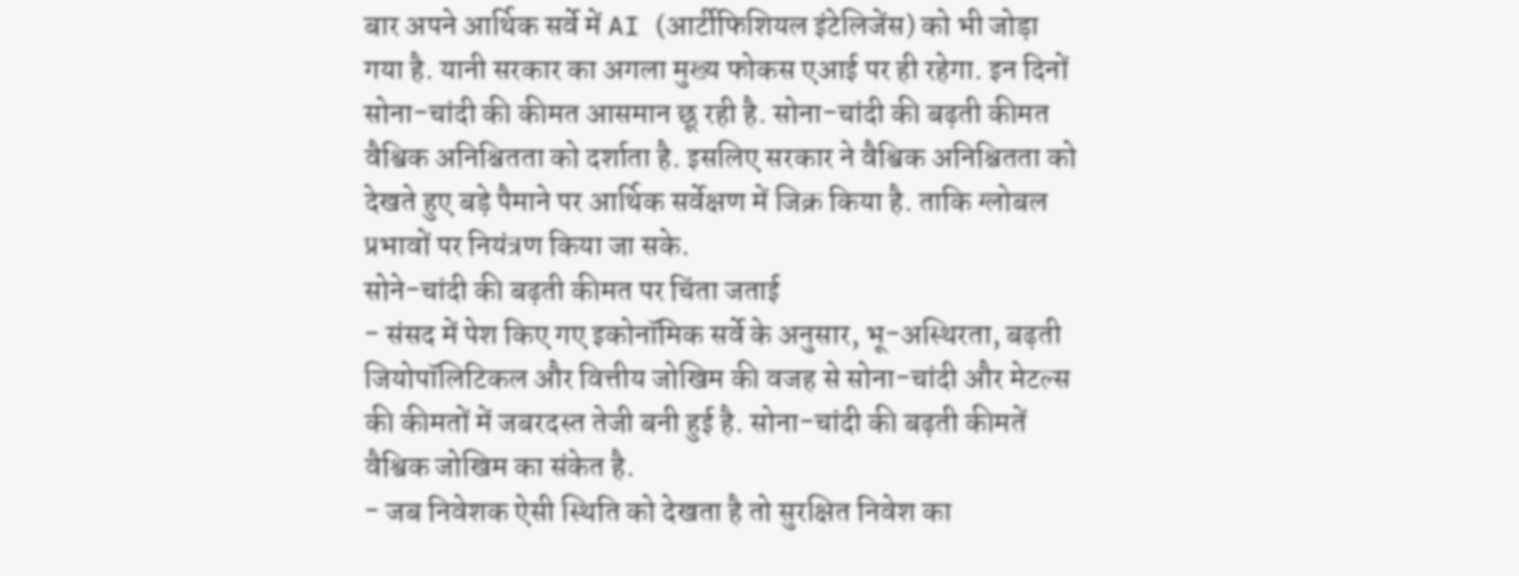बार अपने आर्थिक सर्वे में AI (आर्टीफिशियल इंटेलिजेंस) को भी जोड़ा गया है. यानी सरकार का अगला मुख्य फोकस एआई पर ही रहेगा. इन दिनों सोना-चांदी की कीमत आसमान छू रही है. सोना-चांदी की बढ़ती कीमत वैश्विक अनिश्चितता को दर्शाता है. इसलिए सरकार ने वैश्विक अनिश्चितता को देखते हुए बड़े पैमाने पर आर्थिक सर्वेक्षण में जिक्र किया है. ताकि ग्लोबल प्रभावों पर नियंत्रण किया जा सके.
सोने-चांदी की बढ़ती कीमत पर चिंता जताई
- संसद में पेश किए गए इकोनॉमिक सर्वे के अनुसार, भू-अस्थिरता, बढ़ती जियोपॉलिटिकल और वित्तीय जोखिम की वजह से सोना-चांदी और मेटल्स की कीमतों में जबरदस्त तेजी बनी हुई है. सोना-चांदी की बढ़ती कीमतें वैश्विक जोखिम का संकेत है.
- जब निवेशक ऐसी स्थिति को देखता है तो सुरक्षित निवेश का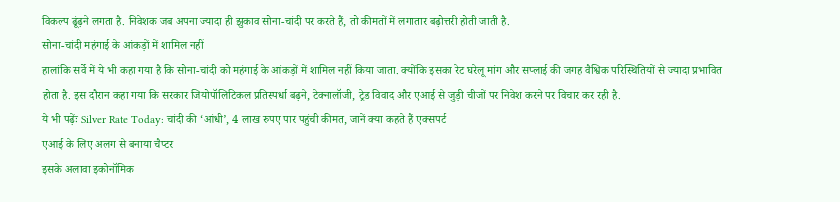विकल्प ढूंढ़ने लगता है. निवेशक जब अपना ज्यादा ही झुकाव सोना-चांदी पर करते हैं, तो कीमतों में लगातार बढ़ोत्तरी होती जाती है.
सोना-चांदी महंगाई के आंकड़ों में शामिल नहीं
हालांकि सर्वे में ये भी कहा गया है कि सोना-चांदी को महंगाई के आंकड़ों में शामिल नहीं किया जाता. क्योंकि इसका रेट घरेलू मांग और सप्लाई की जगह वैश्विक परिस्थितियों से ज्यादा प्रभावित होता है. इस दौरान कहा गया कि सरकार जियोपॉलिटिकल प्रतिस्पर्धा बढ़ने, टेक्नालॉजी, ट्रेड विवाद और एआई से जुड़ी चीजों पर निवेश करने पर विचार कर रही है.
ये भी पढ़ेंः Silver Rate Today: चांदी की ‘आंधी’, 4 लाख रुपए पार पहुंची कीमत, जानें क्या कहते हैं एक्सपर्ट
एआई के लिए अलग से बनाया चैप्टर
इसके अलावा इकोनॉमिक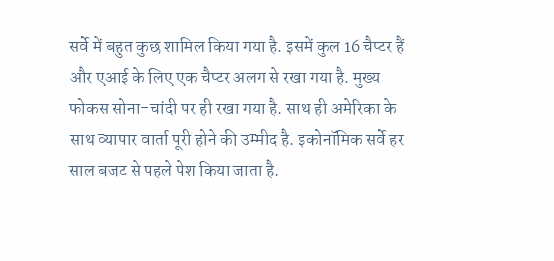सर्वे में बहुत कुछ शामिल किया गया है. इसमें कुल 16 चैप्टर हैं और एआई के लिए एक चैप्टर अलग से रखा गया है. मुख्य फोकस सोना-चांदी पर ही रखा गया है. साथ ही अमेरिका के साथ व्यापार वार्ता पूरी होने की उम्मीद है. इकोनॉमिक सर्वे हर साल बजट से पहले पेश किया जाता है.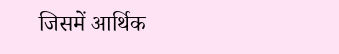जिसमें आर्थिक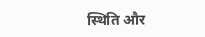स्थिति और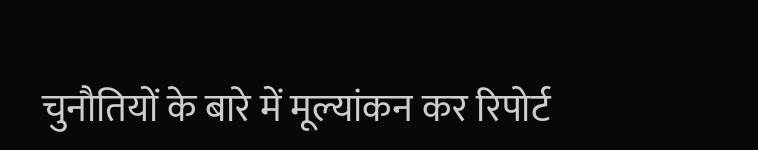चुनौतियों के बारे में मूल्यांकन कर रिपोर्ट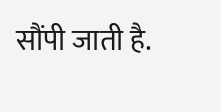सौंपी जाती है.